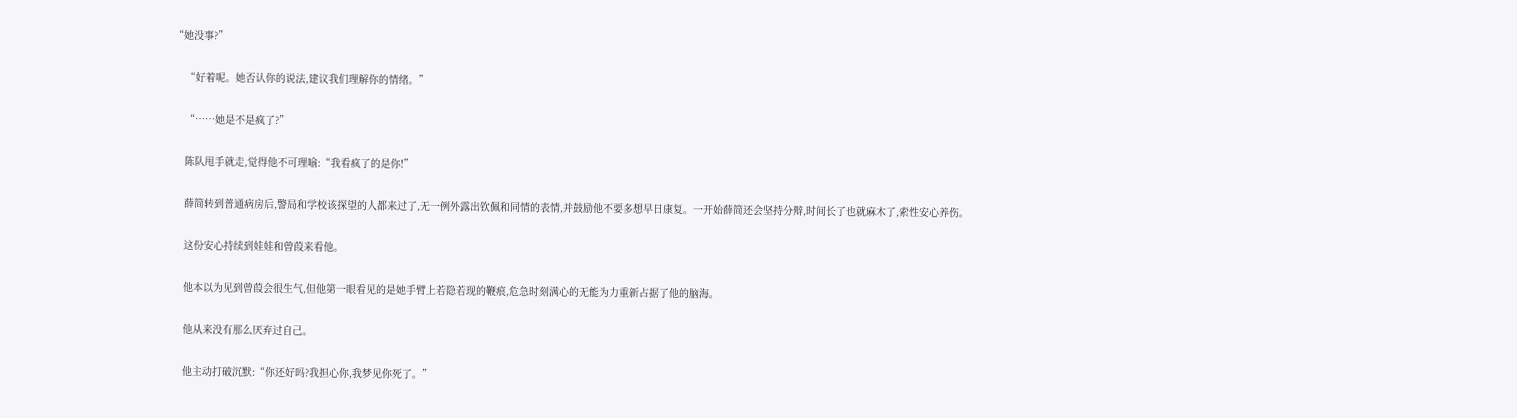“她没事?”

    “好着呢。她否认你的说法,建议我们理解你的情绪。”

    “……她是不是疯了?”

    陈队甩手就走,觉得他不可理喻:“我看疯了的是你!”

    薛简转到普通病房后,警局和学校该探望的人都来过了,无一例外露出钦佩和同情的表情,并鼓励他不要多想早日康复。一开始薛简还会坚持分辩,时间长了也就麻木了,索性安心养伤。

    这份安心持续到娃娃和曾葭来看他。

    他本以为见到曾葭会很生气,但他第一眼看见的是她手臂上若隐若现的鞭痕,危急时刻满心的无能为力重新占据了他的脑海。

    他从来没有那么厌弃过自己。

    他主动打破沉默:“你还好吗?我担心你,我梦见你死了。”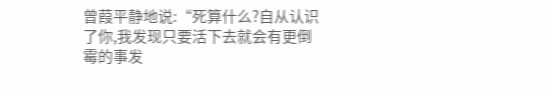曾葭平静地说:“死算什么?自从认识了你,我发现只要活下去就会有更倒霉的事发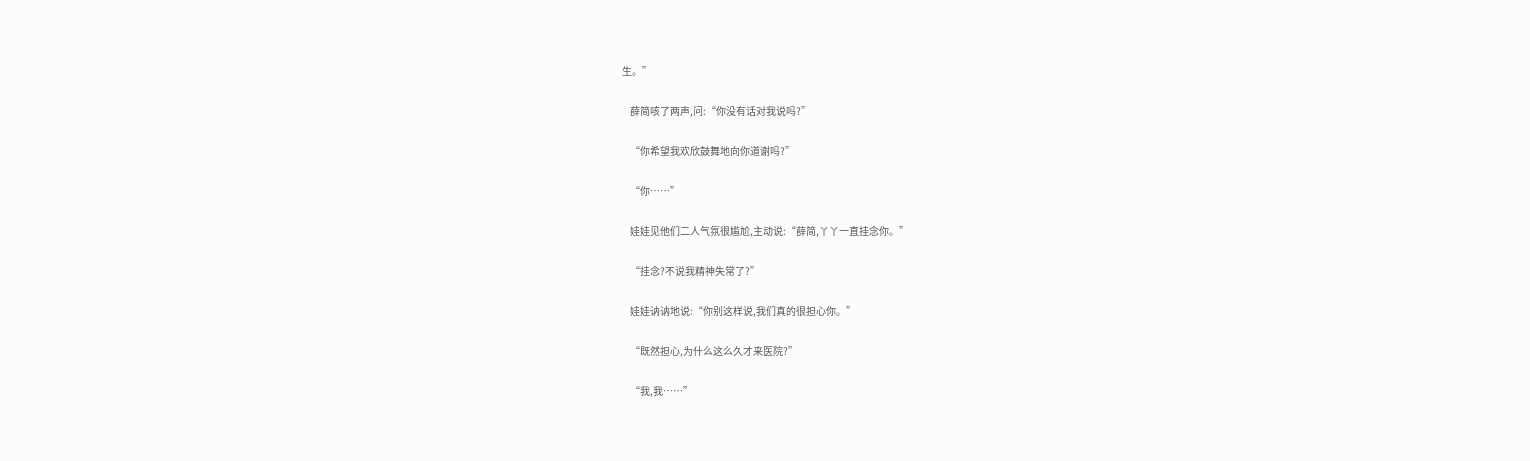生。”

    薛简咳了两声,问:“你没有话对我说吗?”

    “你希望我欢欣鼓舞地向你道谢吗?”

    “你……”

    娃娃见他们二人气氛很尴尬,主动说:“薛简,丫丫一直挂念你。”

    “挂念?不说我精神失常了?”

    娃娃讷讷地说:“你别这样说,我们真的很担心你。”

    “既然担心,为什么这么久才来医院?”

    “我,我……”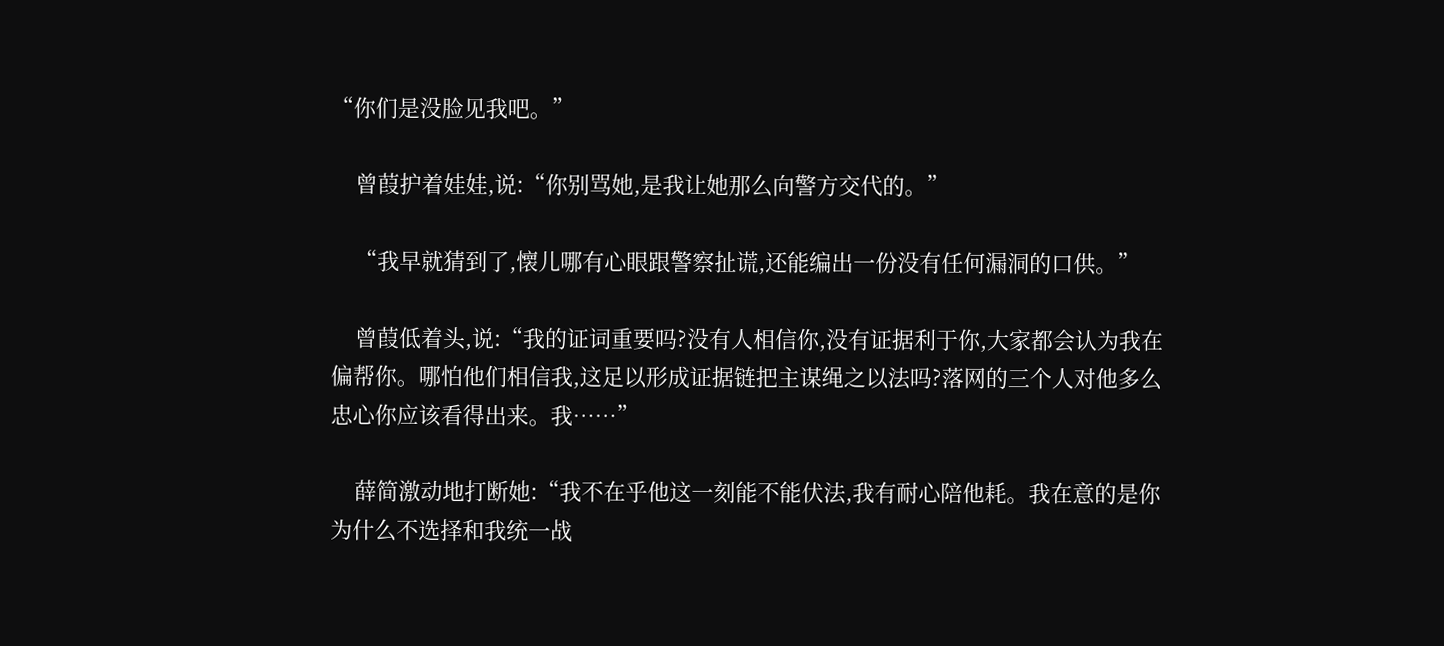“你们是没脸见我吧。”

    曾葭护着娃娃,说:“你别骂她,是我让她那么向警方交代的。”

    “我早就猜到了,懐儿哪有心眼跟警察扯谎,还能编出一份没有任何漏洞的口供。”

    曾葭低着头,说:“我的证词重要吗?没有人相信你,没有证据利于你,大家都会认为我在偏帮你。哪怕他们相信我,这足以形成证据链把主谋绳之以法吗?落网的三个人对他多么忠心你应该看得出来。我……”

    薛简激动地打断她:“我不在乎他这一刻能不能伏法,我有耐心陪他耗。我在意的是你为什么不选择和我统一战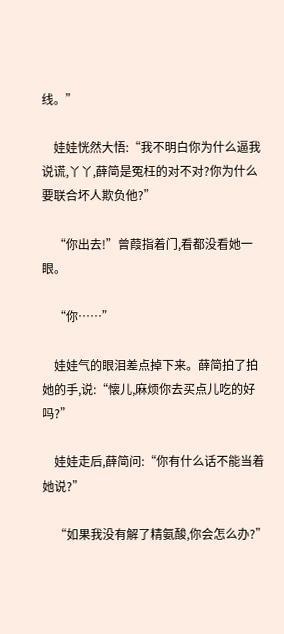线。”

    娃娃恍然大悟:“我不明白你为什么逼我说谎,丫丫,薛简是冤枉的对不对?你为什么要联合坏人欺负他?”

    “你出去!”曾葭指着门,看都没看她一眼。

    “你……”

    娃娃气的眼泪差点掉下来。薛简拍了拍她的手,说:“懐儿,麻烦你去买点儿吃的好吗?”

    娃娃走后,薛简问:“你有什么话不能当着她说?”

    “如果我没有解了精氨酸,你会怎么办?”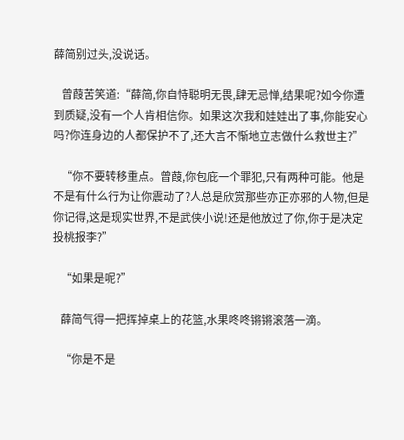薛简别过头,没说话。

    曾葭苦笑道:“薛简,你自恃聪明无畏,肆无忌惮,结果呢?如今你遭到质疑,没有一个人肯相信你。如果这次我和娃娃出了事,你能安心吗?你连身边的人都保护不了,还大言不惭地立志做什么救世主?”

    “你不要转移重点。曾葭,你包庇一个罪犯,只有两种可能。他是不是有什么行为让你震动了?人总是欣赏那些亦正亦邪的人物,但是你记得,这是现实世界,不是武侠小说!还是他放过了你,你于是决定投桃报李?”

    “如果是呢?”

    薛简气得一把挥掉桌上的花篮,水果咚咚锵锵滚落一滴。

    “你是不是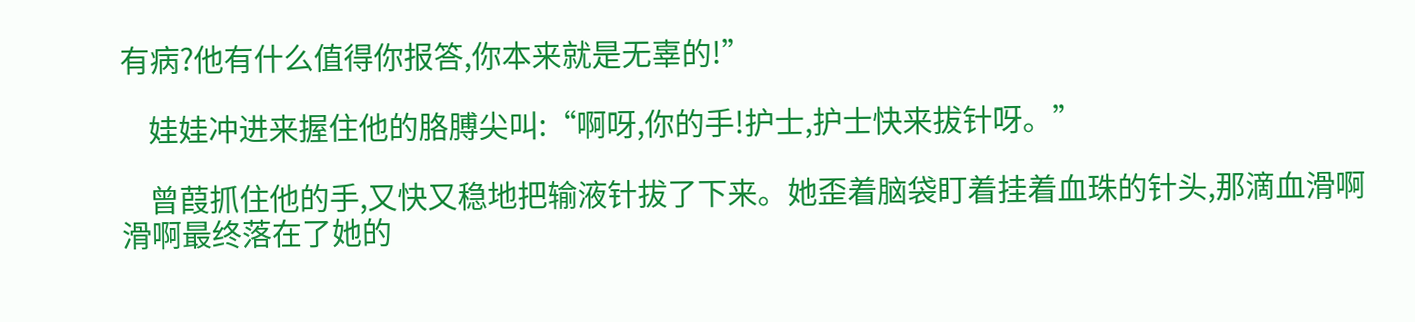有病?他有什么值得你报答,你本来就是无辜的!”

    娃娃冲进来握住他的胳膊尖叫:“啊呀,你的手!护士,护士快来拔针呀。”

    曾葭抓住他的手,又快又稳地把输液针拔了下来。她歪着脑袋盯着挂着血珠的针头,那滴血滑啊滑啊最终落在了她的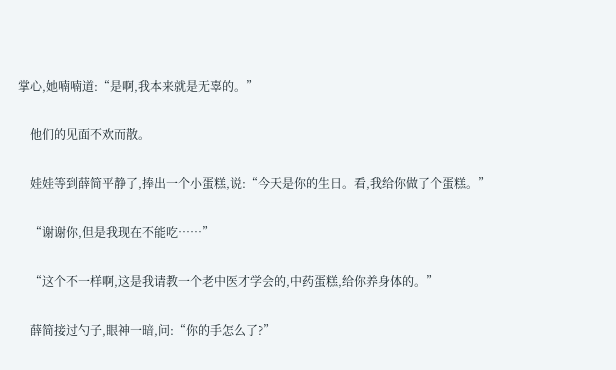掌心,她喃喃道:“是啊,我本来就是无辜的。”

    他们的见面不欢而散。

    娃娃等到薛简平静了,捧出一个小蛋糕,说:“今天是你的生日。看,我给你做了个蛋糕。”

    “谢谢你,但是我现在不能吃……”

    “这个不一样啊,这是我请教一个老中医才学会的,中药蛋糕,给你养身体的。”

    薛简接过勺子,眼神一暗,问:“你的手怎么了?”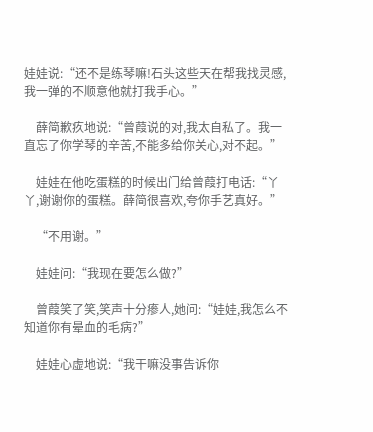娃娃说:“还不是练琴嘛!石头这些天在帮我找灵感,我一弹的不顺意他就打我手心。”

    薛简歉疚地说:“曾葭说的对,我太自私了。我一直忘了你学琴的辛苦,不能多给你关心,对不起。”

    娃娃在他吃蛋糕的时候出门给曾葭打电话:“丫丫,谢谢你的蛋糕。薛简很喜欢,夸你手艺真好。”

    “不用谢。”

    娃娃问:“我现在要怎么做?”

    曾葭笑了笑,笑声十分瘆人,她问:“娃娃,我怎么不知道你有晕血的毛病?”

    娃娃心虚地说:“我干嘛没事告诉你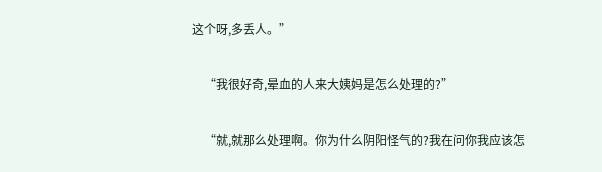这个呀,多丢人。”

    “我很好奇,晕血的人来大姨妈是怎么处理的?”

    “就,就那么处理啊。你为什么阴阳怪气的?我在问你我应该怎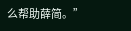么帮助薛简。”